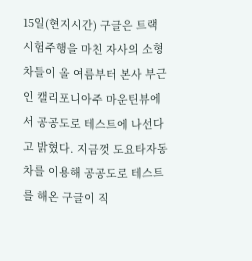15일(현지시간) 구글은 트랙 시험주행을 마친 자사의 소형차들이 올 여름부터 본사 부근인 캘리포니아주 마운틴뷰에서 공공도로 테스트에 나선다고 밝혔다. 지금껏 도요타자동차를 이용해 공공도로 테스트를 해온 구글이 직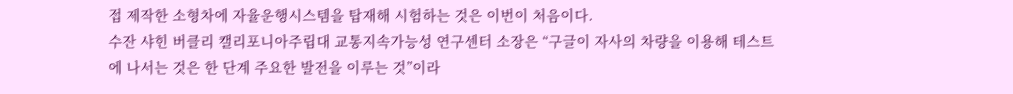접 제작한 소형차에 자율운행시스템을 탑재해 시험하는 것은 이번이 처음이다.
수잔 샤힌 버클리 캘리포니아주립대 교통지속가능성 연구센터 소장은 “구글이 자사의 차량을 이용해 테스트에 나서는 것은 한 단계 주요한 발전을 이루는 것”이라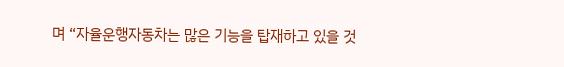며 “자율운행자동차는 많은 기능을 탑재하고 있을 것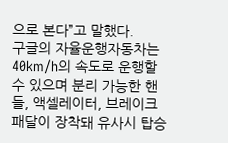으로 본다”고 말했다.
구글의 자율운행자동차는 40km/h의 속도로 운행할 수 있으며 분리 가능한 핸들, 액셀레이터, 브레이크 패달이 장착돼 유사시 탑승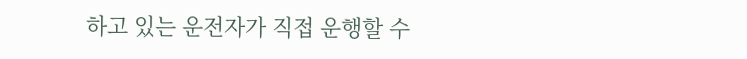하고 있는 운전자가 직접 운행할 수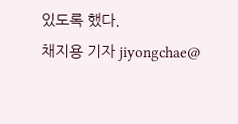있도록 했다.
채지용 기자 jiyongchae@